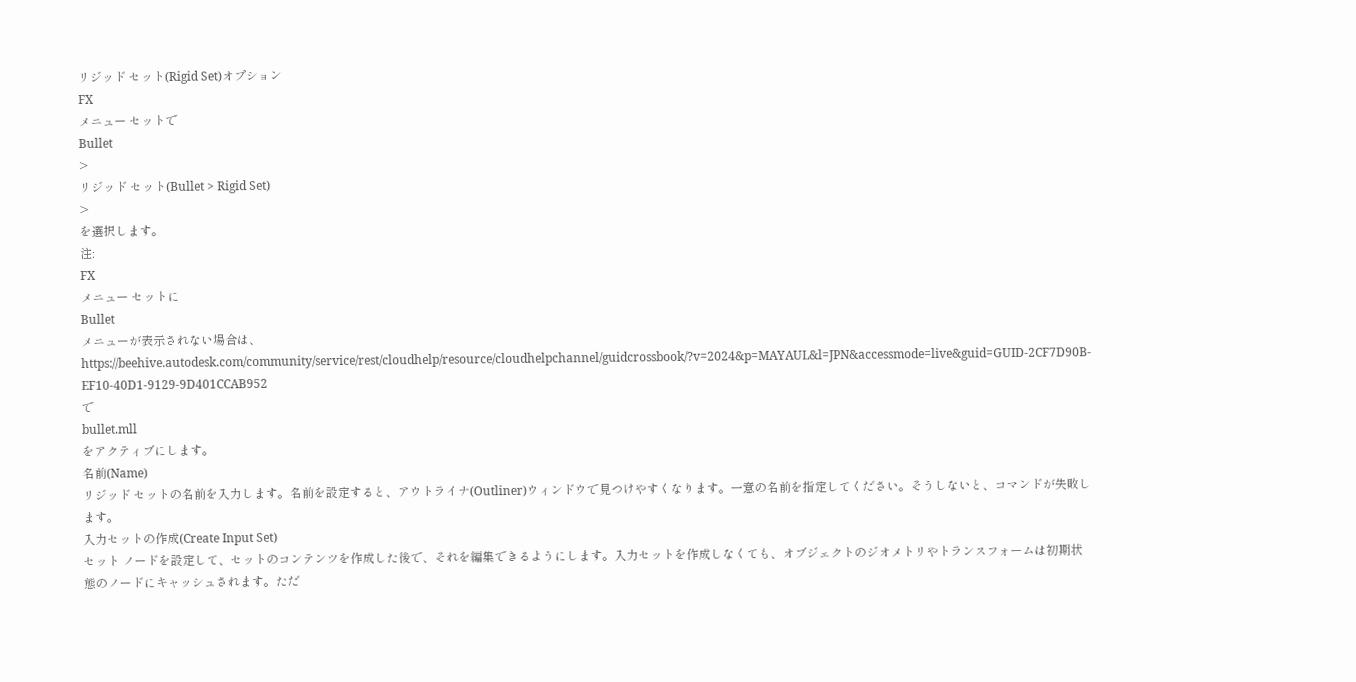リジッド セット(Rigid Set)オプション
FX
メニュー セットで
Bullet
>
リジッド セット(Bullet > Rigid Set)
>
を選択します。
注:
FX
メニュー セットに
Bullet
メニューが表示されない場合は、
https://beehive.autodesk.com/community/service/rest/cloudhelp/resource/cloudhelpchannel/guidcrossbook/?v=2024&p=MAYAUL&l=JPN&accessmode=live&guid=GUID-2CF7D90B-EF10-40D1-9129-9D401CCAB952
で
bullet.mll
をアクティブにします。
名前(Name)
リジッド セットの名前を入力します。名前を設定すると、アウトライナ(Outliner)ウィンドウで見つけやすくなります。一意の名前を指定してください。そうしないと、コマンドが失敗します。
入力セットの作成(Create Input Set)
セット ノードを設定して、セットのコンテンツを作成した後で、それを編集できるようにします。入力セットを作成しなくても、オブジェクトのジオメトリやトランスフォームは初期状態のノードにキャッシュされます。ただ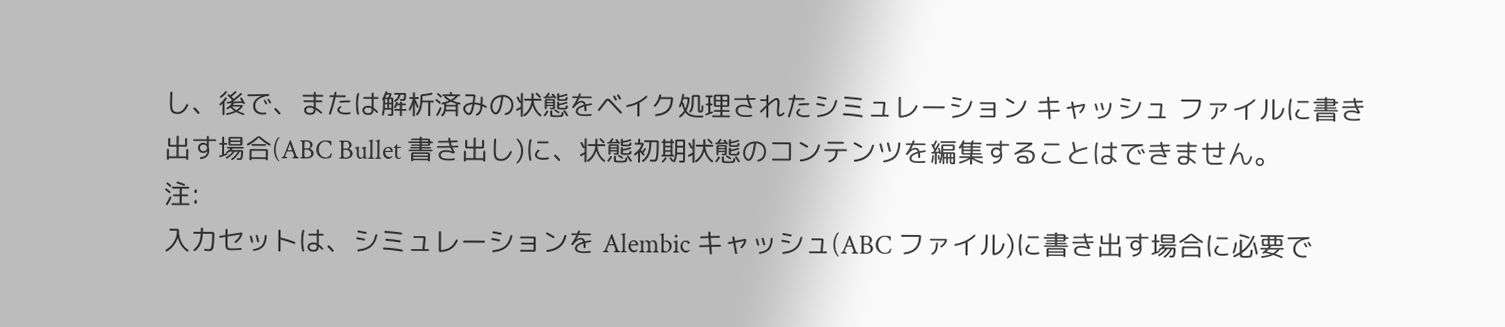し、後で、または解析済みの状態をベイク処理されたシミュレーション キャッシュ ファイルに書き出す場合(ABC Bullet 書き出し)に、状態初期状態のコンテンツを編集することはできません。
注:
入力セットは、シミュレーションを Alembic キャッシュ(ABC ファイル)に書き出す場合に必要で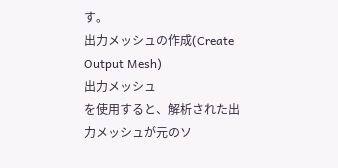す。
出力メッシュの作成(Create Output Mesh)
出力メッシュ
を使用すると、解析された出力メッシュが元のソ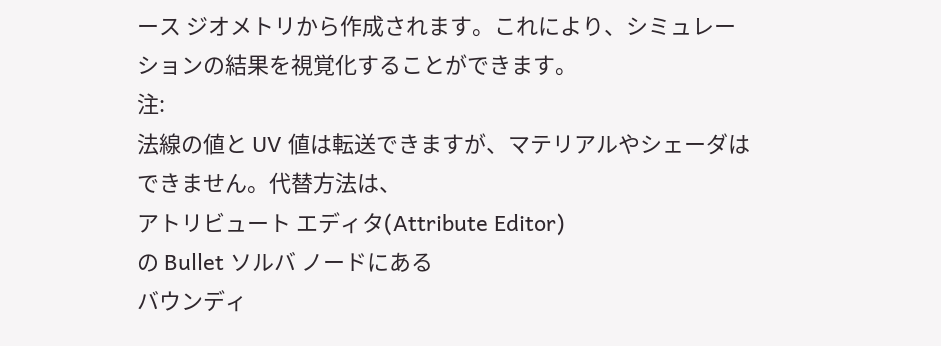ース ジオメトリから作成されます。これにより、シミュレーションの結果を視覚化することができます。
注:
法線の値と UV 値は転送できますが、マテリアルやシェーダはできません。代替方法は、
アトリビュート エディタ(Attribute Editor)
の Bullet ソルバ ノードにある
バウンディ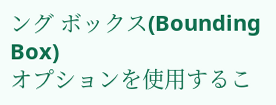ング ボックス(Bounding Box)
オプションを使用するこ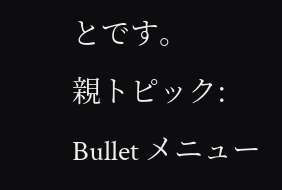とです。
親トピック:
Bullet メニュー